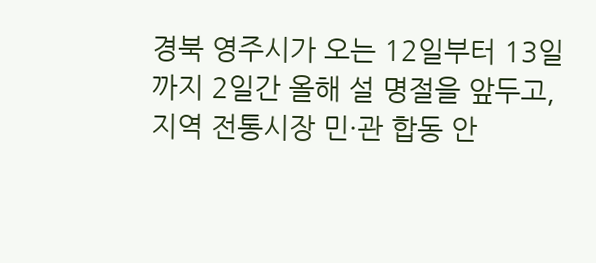경북 영주시가 오는 12일부터 13일까지 2일간 올해 설 명절을 앞두고, 지역 전통시장 민·관 합동 안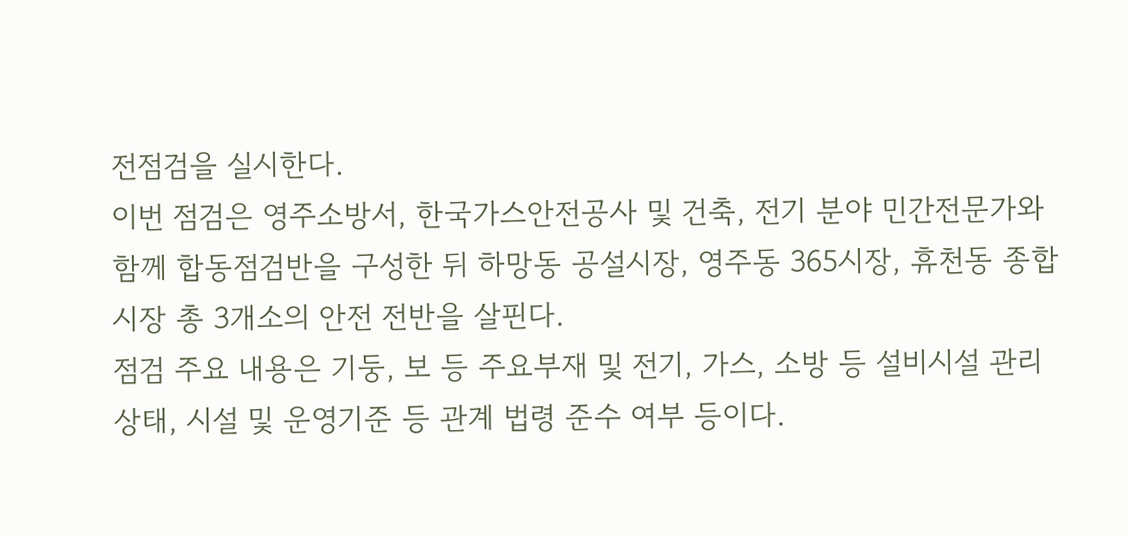전점검을 실시한다.
이번 점검은 영주소방서, 한국가스안전공사 및 건축, 전기 분야 민간전문가와 함께 합동점검반을 구성한 뒤 하망동 공설시장, 영주동 365시장, 휴천동 종합시장 총 3개소의 안전 전반을 살핀다.
점검 주요 내용은 기둥, 보 등 주요부재 및 전기, 가스, 소방 등 설비시설 관리 상태, 시설 및 운영기준 등 관계 법령 준수 여부 등이다.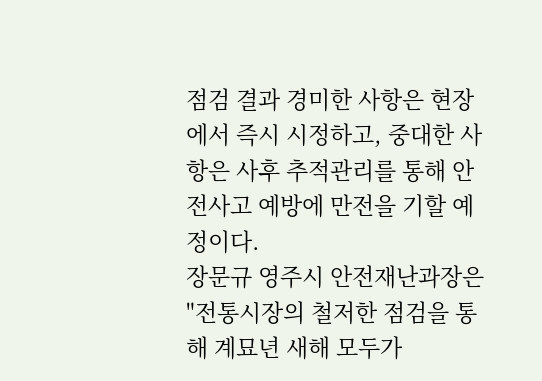점검 결과 경미한 사항은 현장에서 즉시 시정하고, 중대한 사항은 사후 추적관리를 통해 안전사고 예방에 만전을 기할 예정이다.
장문규 영주시 안전재난과장은 "전통시장의 철저한 점검을 통해 계묘년 새해 모두가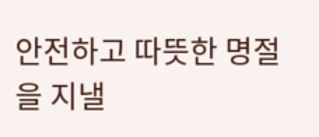안전하고 따뜻한 명절을 지낼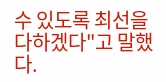수 있도록 최선을 다하겠다"고 말했다.